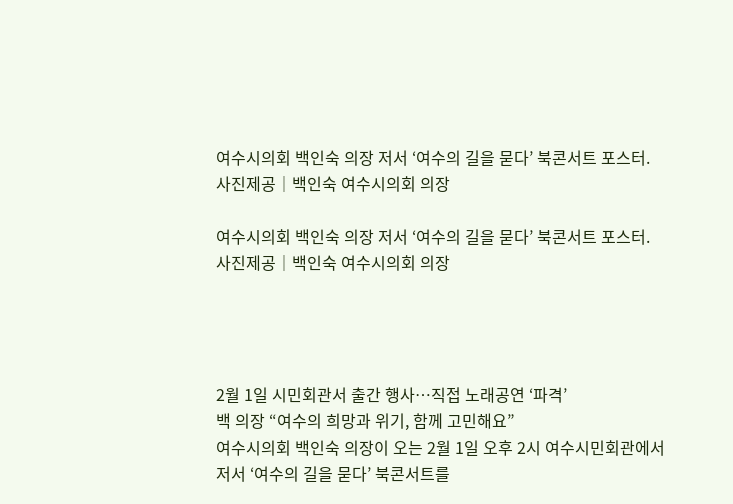여수시의회 백인숙 의장 저서 ‘여수의 길을 묻다’ 북콘서트 포스터. 사진제공│백인숙 여수시의회 의장

여수시의회 백인숙 의장 저서 ‘여수의 길을 묻다’ 북콘서트 포스터. 사진제공│백인숙 여수시의회 의장




2월 1일 시민회관서 출간 행사…직접 노래공연 ‘파격’
백 의장 “여수의 희망과 위기, 함께 고민해요”
여수시의회 백인숙 의장이 오는 2월 1일 오후 2시 여수시민회관에서 저서 ‘여수의 길을 묻다’ 북콘서트를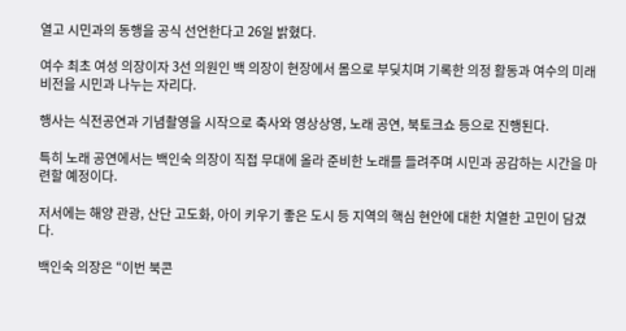열고 시민과의 동행을 공식 선언한다고 26일 밝혔다.

여수 최초 여성 의장이자 3선 의원인 백 의장이 현장에서 몸으로 부딪치며 기록한 의정 활동과 여수의 미래 비전을 시민과 나누는 자리다.

행사는 식전공연과 기념촬영을 시작으로 축사와 영상상영, 노래 공연, 북토크쇼 등으로 진행된다.

특히 노래 공연에서는 백인숙 의장이 직접 무대에 올라 준비한 노래를 들려주며 시민과 공감하는 시간을 마련할 예정이다.

저서에는 해양 관광, 산단 고도화, 아이 키우기 좋은 도시 등 지역의 핵심 현안에 대한 치열한 고민이 담겼다.

백인숙 의장은 “이번 북콘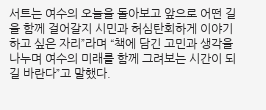서트는 여수의 오늘을 돌아보고 앞으로 어떤 길을 함께 걸어갈지 시민과 허심탄회하게 이야기하고 싶은 자리”라며 “책에 담긴 고민과 생각을 나누며 여수의 미래를 함께 그려보는 시간이 되길 바란다”고 말했다.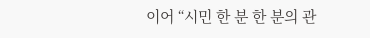이어 “시민 한 분 한 분의 관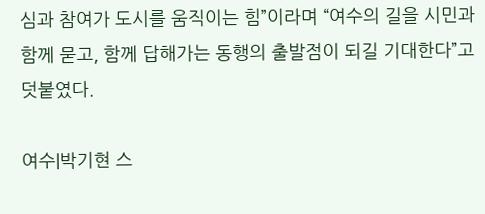심과 참여가 도시를 움직이는 힘”이라며 “여수의 길을 시민과 함께 묻고, 함께 답해가는 동행의 출발점이 되길 기대한다”고 덧붙였다.

여수|박기현 스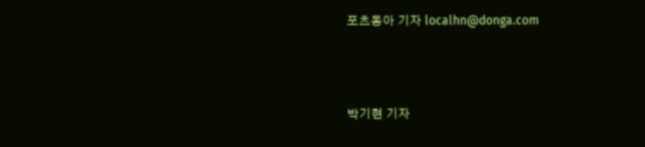포츠동아 기자 localhn@donga.com



박기현 기자